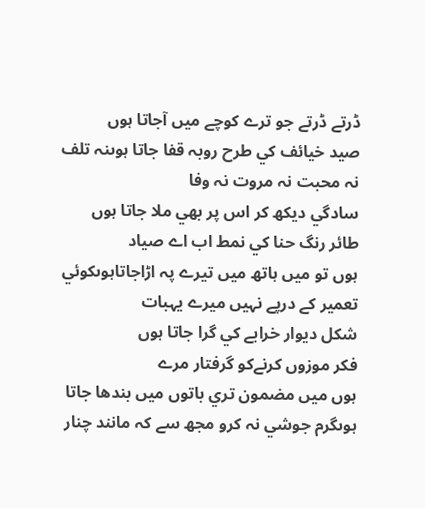ڈرتے ڈرتے جو ترے کوچے ميں آجاتا ہوں
صيد خيائف کي طرح روبہ قفا جاتا ہوںنہ تلف نہ محبت نہ مروت نہ وفا
سادگي ديکھ کر اس پر بھي ملا جاتا ہوں
طائر رنگ حنا کي نمط اب اے صياد
ہوں تو ميں ہاتھ ميں تيرے پہ اڑاجاتاہوںکوئي تعمير کے درپے نہيں ميرے يہبات
شکل ديوار خرابے کي گرا جاتا ہوں
فکر موزوں کرنےکو گرفتار مرے
ہوں ميں مضمون تري باتوں ميں بندھا جاتا ہوںگرم جوشي نہ کرو مجھ سے کہ مانند چنار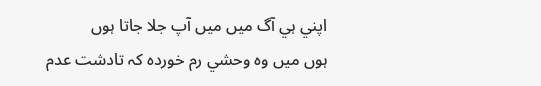اپني ہي آگ ميں ميں آپ جلا جاتا ہوں
ہوں ميں وہ وحشي رم خوردہ کہ تادشت عدم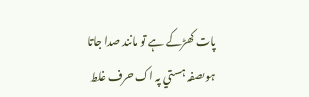پات کھڑکے ہے تو مانند صدا جاتا ہوںصفہ ہستي پہ اک حرف غلط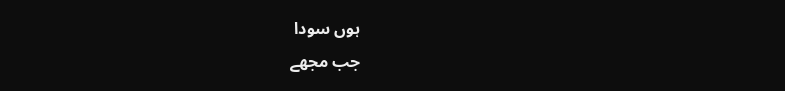ہوں سودا
جب مجھے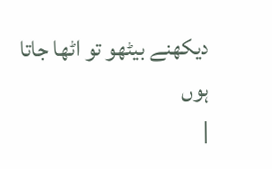ديکھنے بيٹھو تو اٹھا جاتا ہوں
|